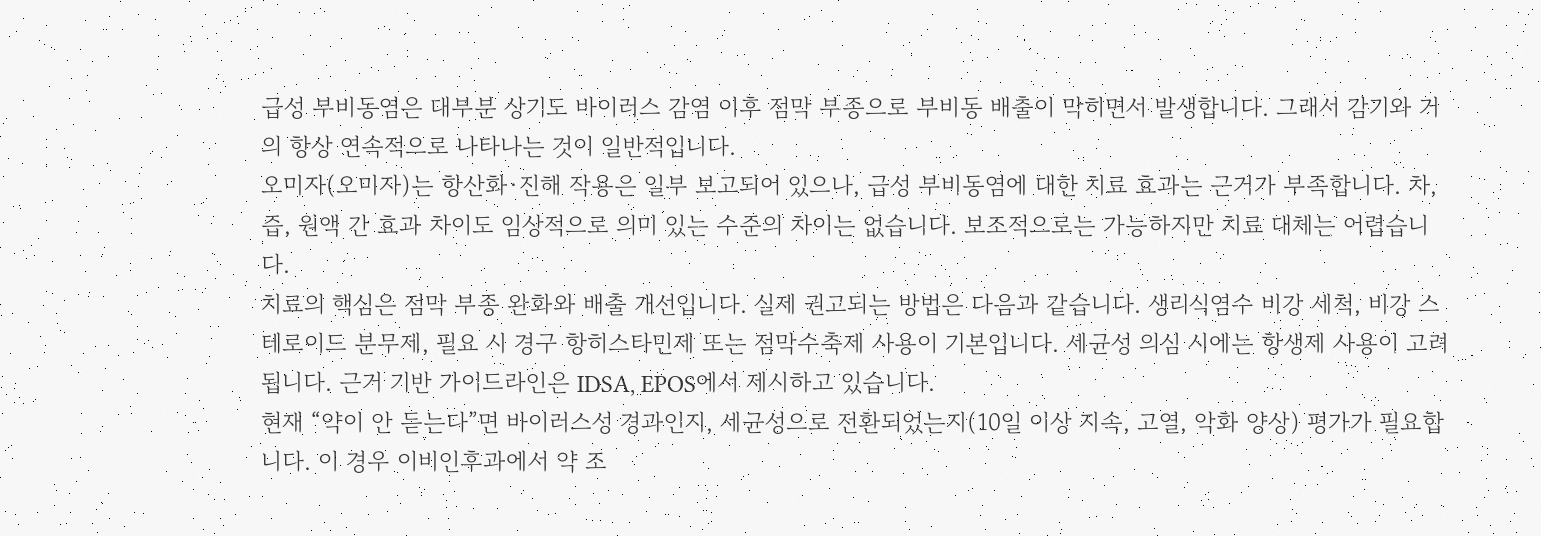급성 부비동염은 대부분 상기도 바이러스 감염 이후 점막 부종으로 부비동 배출이 막히면서 발생합니다. 그래서 감기와 거의 항상 연속적으로 나타나는 것이 일반적입니다.
오미자(오미자)는 항산화·진해 작용은 일부 보고되어 있으나, 급성 부비동염에 대한 치료 효과는 근거가 부족합니다. 차, 즙, 원액 간 효과 차이도 임상적으로 의미 있는 수준의 차이는 없습니다. 보조적으로는 가능하지만 치료 대체는 어렵습니다.
치료의 핵심은 점막 부종 완화와 배출 개선입니다. 실제 권고되는 방법은 다음과 같습니다. 생리식염수 비강 세척, 비강 스테로이드 분무제, 필요 시 경구 항히스타민제 또는 점막수축제 사용이 기본입니다. 세균성 의심 시에는 항생제 사용이 고려됩니다. 근거 기반 가이드라인은 IDSA, EPOS에서 제시하고 있습니다.
현재 “약이 안 듣는다”면 바이러스성 경과인지, 세균성으로 전환되었는지(10일 이상 지속, 고열, 악화 양상) 평가가 필요합니다. 이 경우 이비인후과에서 약 조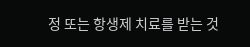정 또는 항생제 치료를 받는 것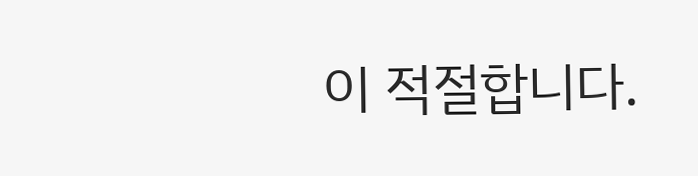이 적절합니다.